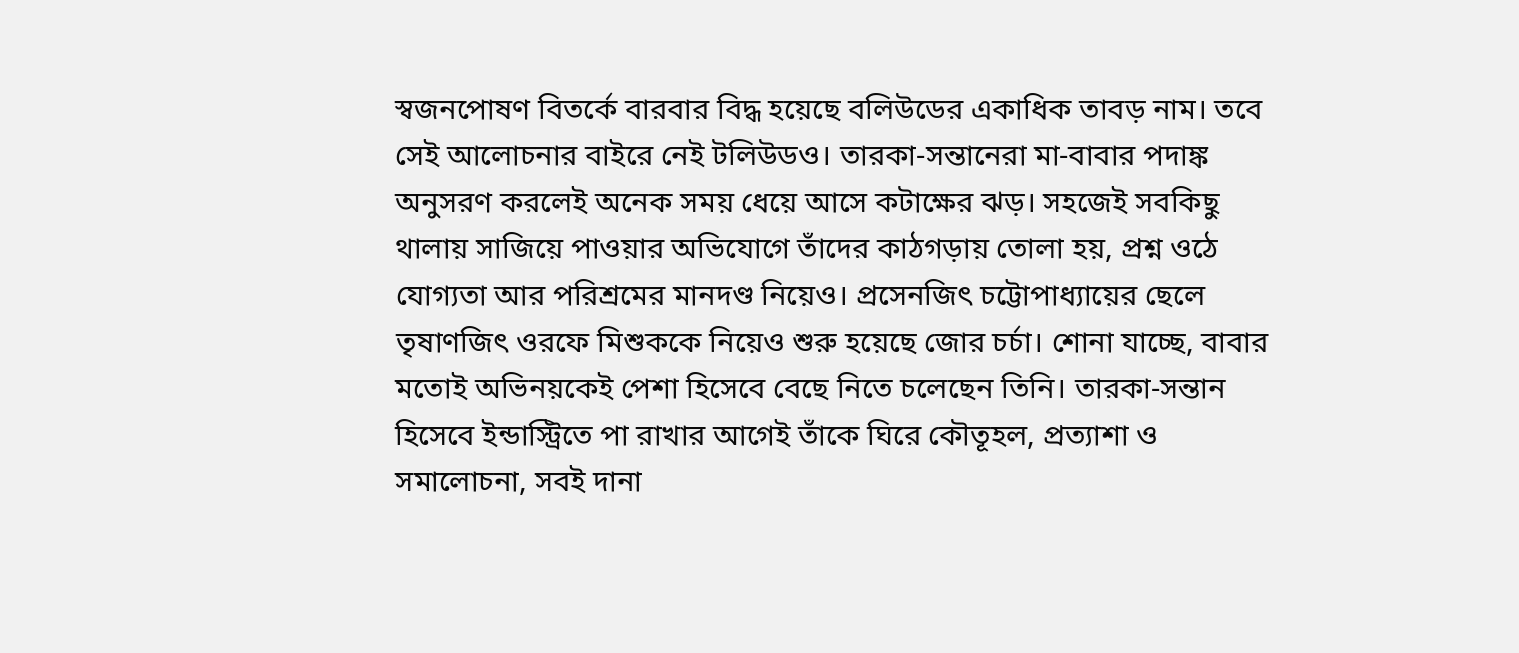স্বজনপোষণ বিতর্কে বারবার বিদ্ধ হয়েছে বলিউডের একাধিক তাবড় নাম। তবে সেই আলোচনার বাইরে নেই টলিউডও। তারকা-সন্তানেরা মা-বাবার পদাঙ্ক অনুসরণ করলেই অনেক সময় ধেয়ে আসে কটাক্ষের ঝড়। সহজেই সবকিছু থালায় সাজিয়ে পাওয়ার অভিযোগে তাঁদের কাঠগড়ায় তোলা হয়, প্রশ্ন ওঠে যোগ্যতা আর পরিশ্রমের মানদণ্ড নিয়েও। প্রসেনজিৎ চট্টোপাধ্যায়ের ছেলে তৃষাণজিৎ ওরফে মিশুককে নিয়েও শুরু হয়েছে জোর চর্চা। শোনা যাচ্ছে, বাবার মতোই অভিনয়কেই পেশা হিসেবে বেছে নিতে চলেছেন তিনি। তারকা-সন্তান হিসেবে ইন্ডাস্ট্রিতে পা রাখার আগেই তাঁকে ঘিরে কৌতূহল, প্রত্যাশা ও সমালোচনা, সবই দানা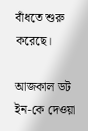বাঁধতে শুরু করেছে।

আজকাল ডট ইন-কে দেওয়া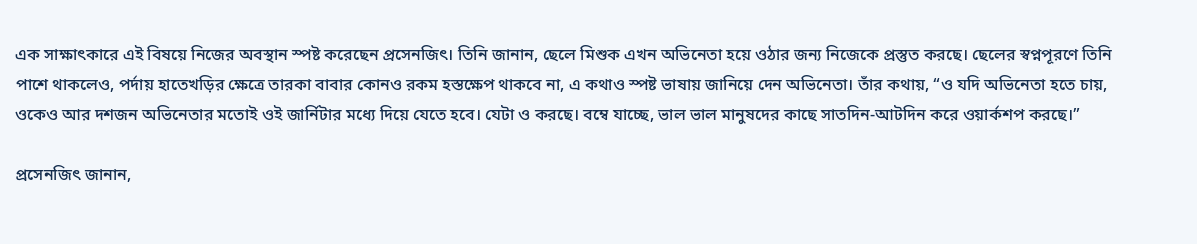এক সাক্ষাৎকারে এই বিষয়ে নিজের অবস্থান স্পষ্ট করেছেন প্রসেনজিৎ। তিনি জানান, ছেলে মিশুক এখন অভিনেতা হয়ে ওঠার জন্য নিজেকে প্রস্তুত করছে। ছেলের স্বপ্নপূরণে তিনি পাশে থাকলেও, পর্দায় হাতেখড়ির ক্ষেত্রে তারকা বাবার কোনও রকম হস্তক্ষেপ থাকবে না, এ কথাও স্পষ্ট ভাষায় জানিয়ে দেন অভিনেতা। তাঁর কথায়, “ও যদি অভিনেতা হতে চায়, ওকেও আর দশজন অভিনেতার মতোই ওই জার্নিটার মধ্যে দিয়ে যেতে হবে। যেটা ও করছে। বম্বে যাচ্ছে, ভাল ভাল মানুষদের কাছে সাতদিন-আটদিন করে ওয়ার্কশপ করছে।”

প্রসেনজিৎ জানান,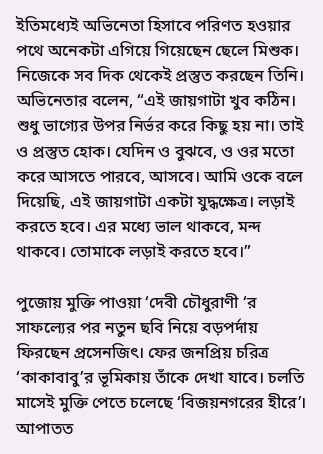ইতিমধ্যেই অভিনেতা হিসাবে পরিণত হওয়ার পথে অনেকটা এগিয়ে গিয়েছেন ছেলে মিশুক। নিজেকে সব দিক থেকেই প্রস্তুত করছেন তিনি। অভিনেতার বলেন, “এই জায়গাটা খুব কঠিন। শুধু ভাগ্যের উপর নির্ভর করে কিছু হয় না। তাই ও প্রস্তুত হোক। যেদিন ও বুঝবে, ও ওর মতো করে আসতে পারবে, আসবে। আমি ওকে বলে দিয়েছি, এই জায়গাটা একটা যুদ্ধক্ষেত্র। লড়াই করতে হবে। এর মধ্যে ভাল থাকবে, মন্দ থাকবে। তোমাকে লড়াই করতে হবে।”

পুজোয় মুক্তি পাওয়া ‘দেবী চৌধুরাণী ‘র সাফল্যের পর নতুন ছবি নিয়ে বড়পর্দায় ফিরছেন প্রসেনজিৎ। ফের জনপ্রিয় চরিত্র ‘কাকাবাবু’র ভূমিকায় তাঁকে দেখা যাবে। চলতি মাসেই মুক্তি পেতে চলেছে ‘বিজয়নগরের হীরে’। আপাতত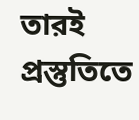তারই প্রস্তুতিতে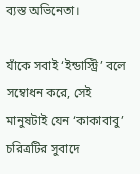ব্যস্ত অভিনেতা।

যাঁকে সবাই ‘ইন্ডাস্ট্রি’ বলে সম্বোধন করে, সেই মানুষটাই যেন ‘কাকাবাবু’ চরিত্রটির সুবাদে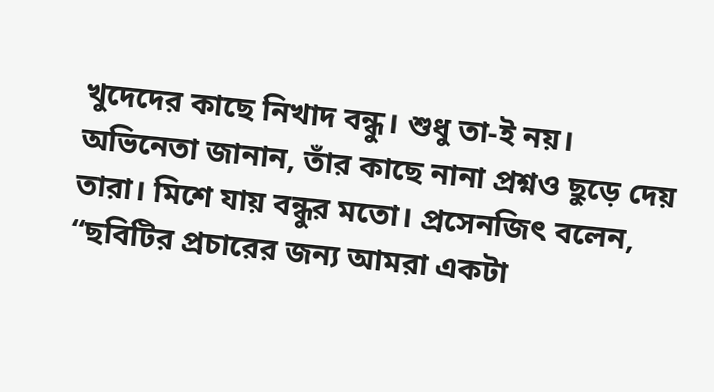খুদেদের কাছে নিখাদ বন্ধু। শুধু তা-ই নয়। অভিনেতা জানান, তাঁর কাছে নানা প্রশ্নও ছুড়ে দেয় তারা। মিশে যায় বন্ধুর মতো। প্রসেনজিৎ বলেন, “ছবিটির প্রচারের জন্য আমরা একটা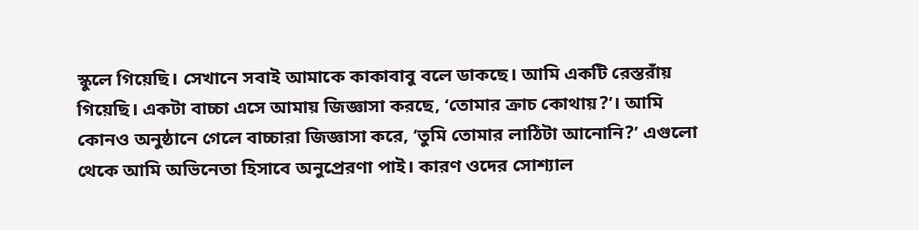স্কুলে গিয়েছি। সেখানে সবাই আমাকে কাকাবাবু বলে ডাকছে। আমি একটি রেস্তরাঁয় গিয়েছি। একটা বাচ্চা এসে আমায় জিজ্ঞাসা করছে, ‘তোমার ক্রাচ কোথায়?’। আমি কোনও অনুষ্ঠানে গেলে বাচ্চারা জিজ্ঞাসা করে, ‘তুমি তোমার লাঠিটা আনোনি?’ এগুলো থেকে আমি অভিনেতা হিসাবে অনুপ্রেরণা পাই। কারণ ওদের সোশ্যাল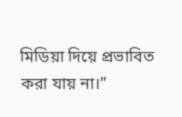মিডিয়া দিয়ে প্রভাবিত করা যায় না।”